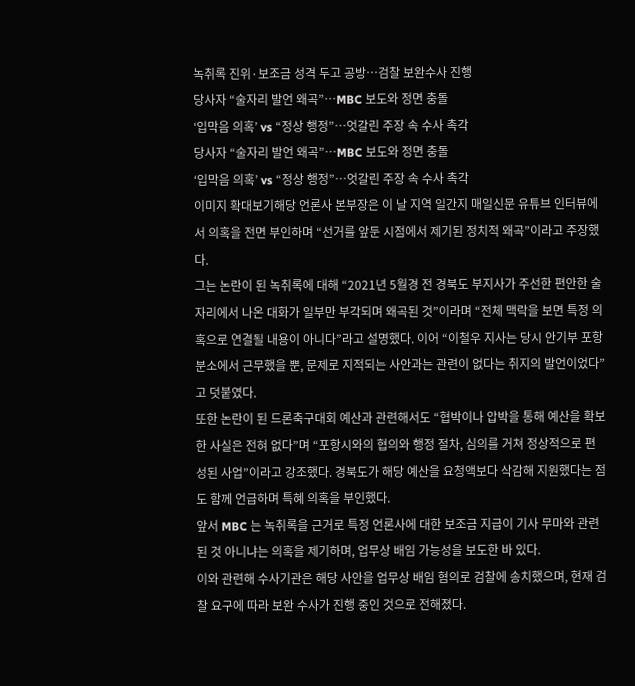녹취록 진위·보조금 성격 두고 공방…검찰 보완수사 진행
당사자 “술자리 발언 왜곡”…MBC 보도와 정면 충돌
‘입막음 의혹’ vs “정상 행정”…엇갈린 주장 속 수사 촉각
당사자 “술자리 발언 왜곡”…MBC 보도와 정면 충돌
‘입막음 의혹’ vs “정상 행정”…엇갈린 주장 속 수사 촉각
이미지 확대보기해당 언론사 본부장은 이 날 지역 일간지 매일신문 유튜브 인터뷰에서 의혹을 전면 부인하며 “선거를 앞둔 시점에서 제기된 정치적 왜곡”이라고 주장했다.
그는 논란이 된 녹취록에 대해 “2021년 5월경 전 경북도 부지사가 주선한 편안한 술자리에서 나온 대화가 일부만 부각되며 왜곡된 것”이라며 “전체 맥락을 보면 특정 의혹으로 연결될 내용이 아니다”라고 설명했다. 이어 “이철우 지사는 당시 안기부 포항분소에서 근무했을 뿐, 문제로 지적되는 사안과는 관련이 없다는 취지의 발언이었다”고 덧붙였다.
또한 논란이 된 드론축구대회 예산과 관련해서도 “협박이나 압박을 통해 예산을 확보한 사실은 전혀 없다”며 “포항시와의 협의와 행정 절차, 심의를 거쳐 정상적으로 편성된 사업”이라고 강조했다. 경북도가 해당 예산을 요청액보다 삭감해 지원했다는 점도 함께 언급하며 특혜 의혹을 부인했다.
앞서 MBC 는 녹취록을 근거로 특정 언론사에 대한 보조금 지급이 기사 무마와 관련된 것 아니냐는 의혹을 제기하며, 업무상 배임 가능성을 보도한 바 있다.
이와 관련해 수사기관은 해당 사안을 업무상 배임 혐의로 검찰에 송치했으며, 현재 검찰 요구에 따라 보완 수사가 진행 중인 것으로 전해졌다.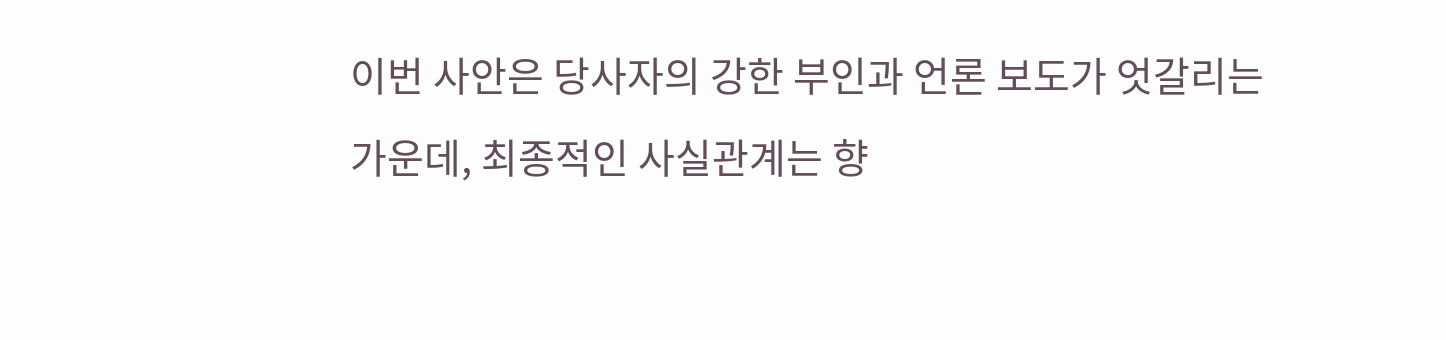이번 사안은 당사자의 강한 부인과 언론 보도가 엇갈리는 가운데, 최종적인 사실관계는 향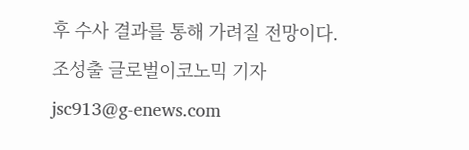후 수사 결과를 통해 가려질 전망이다.
조성출 글로벌이코노믹 기자 jsc913@g-enews.com